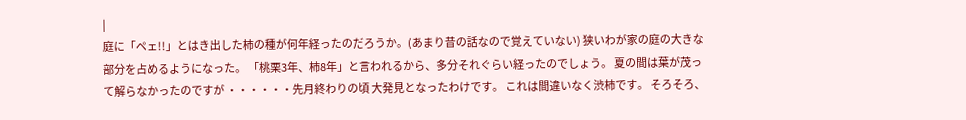|
庭に「ペェ!!」とはき出した柿の種が何年経ったのだろうか。(あまり昔の話なので覚えていない) 狭いわが家の庭の大きな部分を占めるようになった。 「桃栗3年、柿8年」と言われるから、多分それぐらい経ったのでしょう。 夏の間は葉が茂って解らなかったのですが ・・・・・・先月終わりの頃 大発見となったわけです。 これは間違いなく渋柿です。 そろそろ、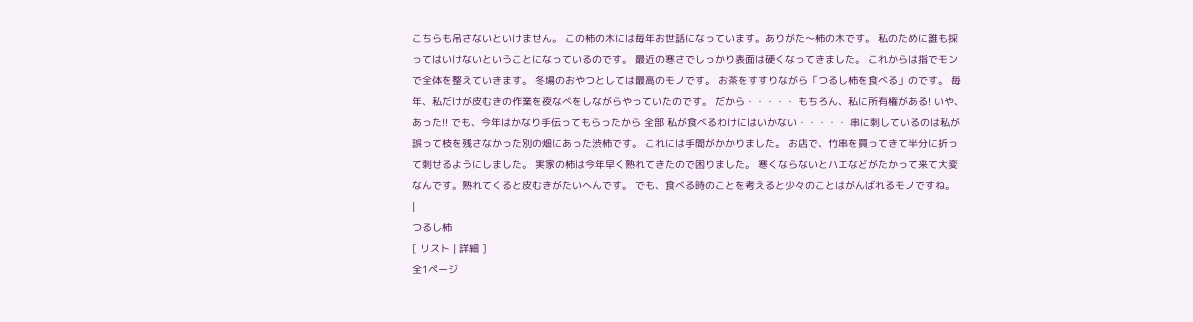こちらも吊さないといけません。 この柿の木には毎年お世話になっています。ありがた〜柿の木です。 私のために誰も採ってはいけないということになっているのです。 最近の寒さでしっかり表面は硬くなってきました。 これからは指でモンで全体を整えていきます。 冬場のおやつとしては最高のモノです。 お茶をすすりながら「つるし柿を食べる」のです。 毎年、私だけが皮むきの作業を夜なべをしながらやっていたのです。 だから・・・・・ もちろん、私に所有権がある! いや、あった!! でも、今年はかなり手伝ってもらったから 全部 私が食べるわけにはいかない・・・・・ 串に刺しているのは私が誤って枝を残さなかった別の畑にあった渋柿です。 これには手間がかかりました。 お店で、竹串を買ってきて半分に折って刺せるようにしました。 実家の柿は今年早く熟れてきたので困りました。 寒くならないとハエなどがたかって来て大変なんです。熟れてくると皮むきがたいへんです。 でも、食べる時のことを考えると少々のことはがんばれるモノですね。
|
つるし柿
[ リスト | 詳細 ]
全1ページ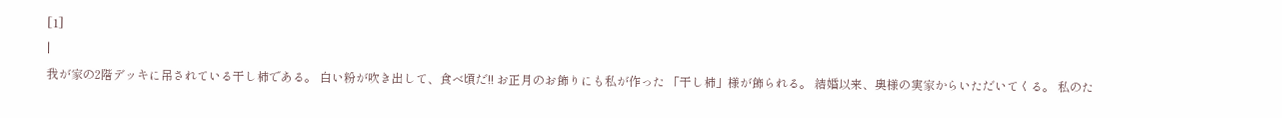[1]
|
我が家の2階デッキに吊されている干し柿である。 白い粉が吹き出して、食べ頃だ!! お正月のお飾りにも私が作った 「干し柿」様が飾られる。 結婚以来、奥様の実家からいただいてくる。 私のた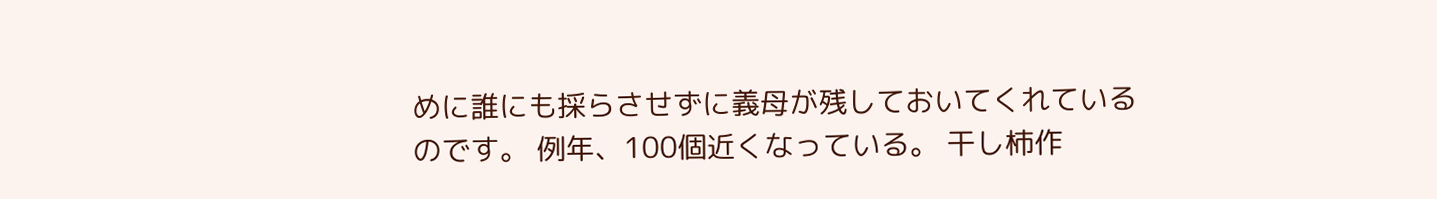めに誰にも採らさせずに義母が残しておいてくれているのです。 例年、100個近くなっている。 干し柿作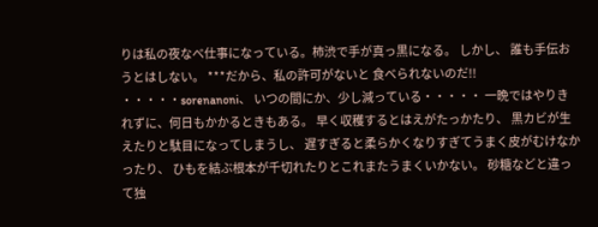りは私の夜なべ仕事になっている。柿渋で手が真っ黒になる。 しかし、 誰も手伝おうとはしない。 ***だから、私の許可がないと 食べられないのだ!! ・・・・・sorenanoni、 いつの間にか、少し減っている・・・・・ 一晩ではやりきれずに、何日もかかるときもある。 早く収穫するとはえがたっかたり、 黒カビが生えたりと駄目になってしまうし、 遅すぎると柔らかくなりすぎてうまく皮がむけなかったり、 ひもを結ぶ根本が千切れたりとこれまたうまくいかない。 砂糖などと違って独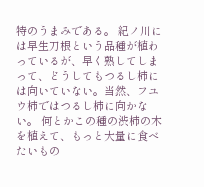特のうまみである。 紀ノ川には早生刀根という品種が植わっているが、早く熟してしまって、どうしてもつるし柿には向いていない。当然、フユウ柿ではつるし柿に向かない。 何とかこの種の渋柿の木を植えて、もっと大量に食べたいもの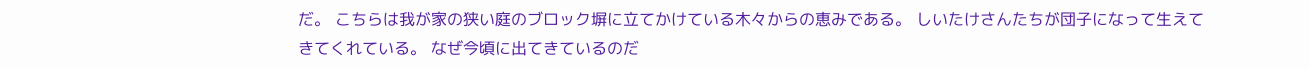だ。 こちらは我が家の狭い庭のブロック塀に立てかけている木々からの恵みである。 しいたけさんたちが団子になって生えてきてくれている。 なぜ今頃に出てきているのだ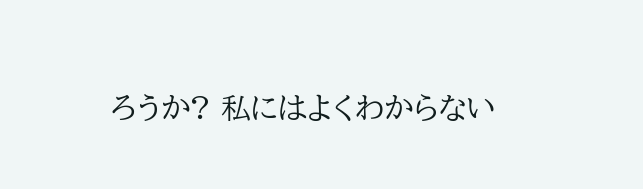ろうか? 私にはよくわからない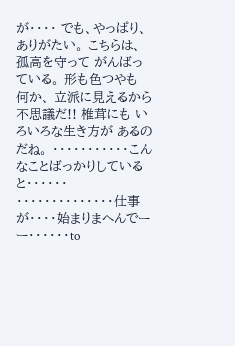が・・・・ でも、やっぱり、 ありがたい。 こちらは、 孤高を守って がんばっている。 形も色つやも 何か、 立派に見えるから 不思議だ!! 椎茸にも いろいろな生き方が あるのだね。 ・・・・・・・・・・・こんなことばっかりしていると・・・・・・ ・・・・・・・・・・・・・・仕事が・・・・始まりまへんでーー・・・・・・to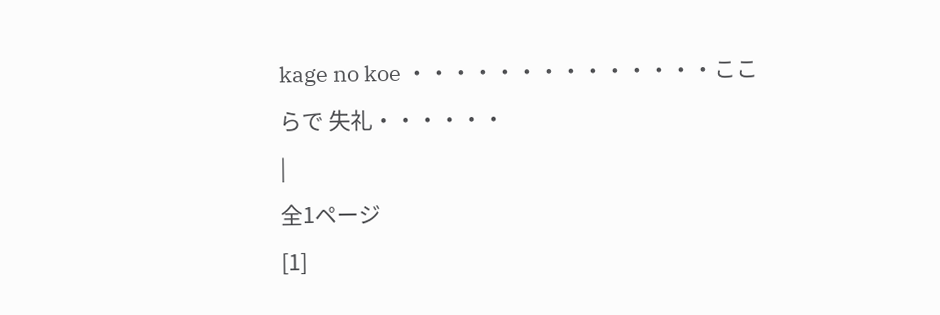kage no koe ・・・・・・・・・・・・・・ここらで 失礼・・・・・・
|
全1ページ
[1]